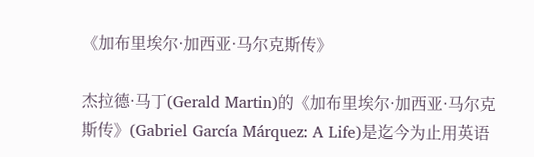《加布里埃尔·加西亚·马尔克斯传》

杰拉德·马丁(Gerald Martin)的《加布里埃尔·加西亚·马尔克斯传》(Gabriel García Márquez: A Life)是迄今为止用英语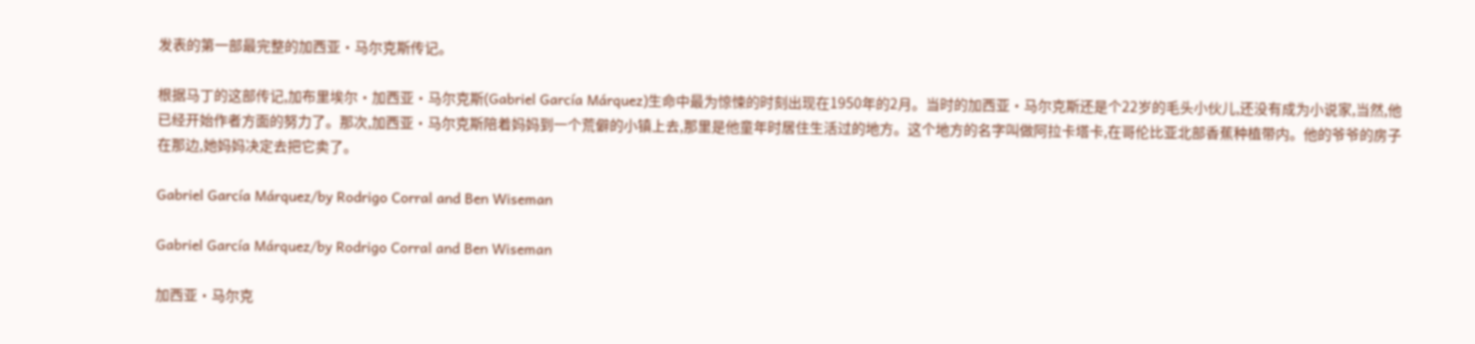发表的第一部最完整的加西亚·马尔克斯传记。

根据马丁的这部传记,加布里埃尔·加西亚·马尔克斯(Gabriel García Márquez)生命中最为惊悚的时刻出现在1950年的2月。当时的加西亚·马尔克斯还是个22岁的毛头小伙儿,还没有成为小说家,当然,他已经开始作者方面的努力了。那次,加西亚·马尔克斯陪着妈妈到一个荒僻的小镇上去,那里是他童年时居住生活过的地方。这个地方的名字叫做阿拉卡塔卡,在哥伦比亚北部香蕉种植带内。他的爷爷的房子在那边,她妈妈决定去把它卖了。

Gabriel García Márquez/by Rodrigo Corral and Ben Wiseman

Gabriel García Márquez/by Rodrigo Corral and Ben Wiseman

加西亚·马尔克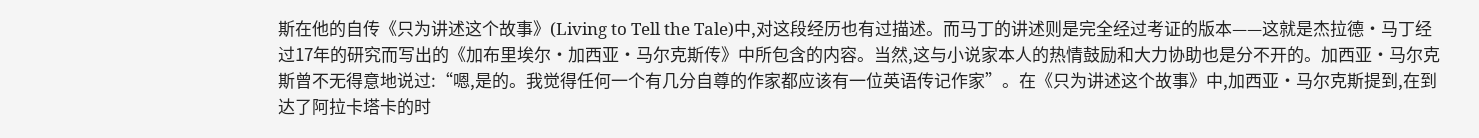斯在他的自传《只为讲述这个故事》(Living to Tell the Tale)中,对这段经历也有过描述。而马丁的讲述则是完全经过考证的版本——这就是杰拉德·马丁经过17年的研究而写出的《加布里埃尔·加西亚·马尔克斯传》中所包含的内容。当然,这与小说家本人的热情鼓励和大力协助也是分不开的。加西亚·马尔克斯曾不无得意地说过:“嗯,是的。我觉得任何一个有几分自尊的作家都应该有一位英语传记作家”。在《只为讲述这个故事》中,加西亚·马尔克斯提到,在到达了阿拉卡塔卡的时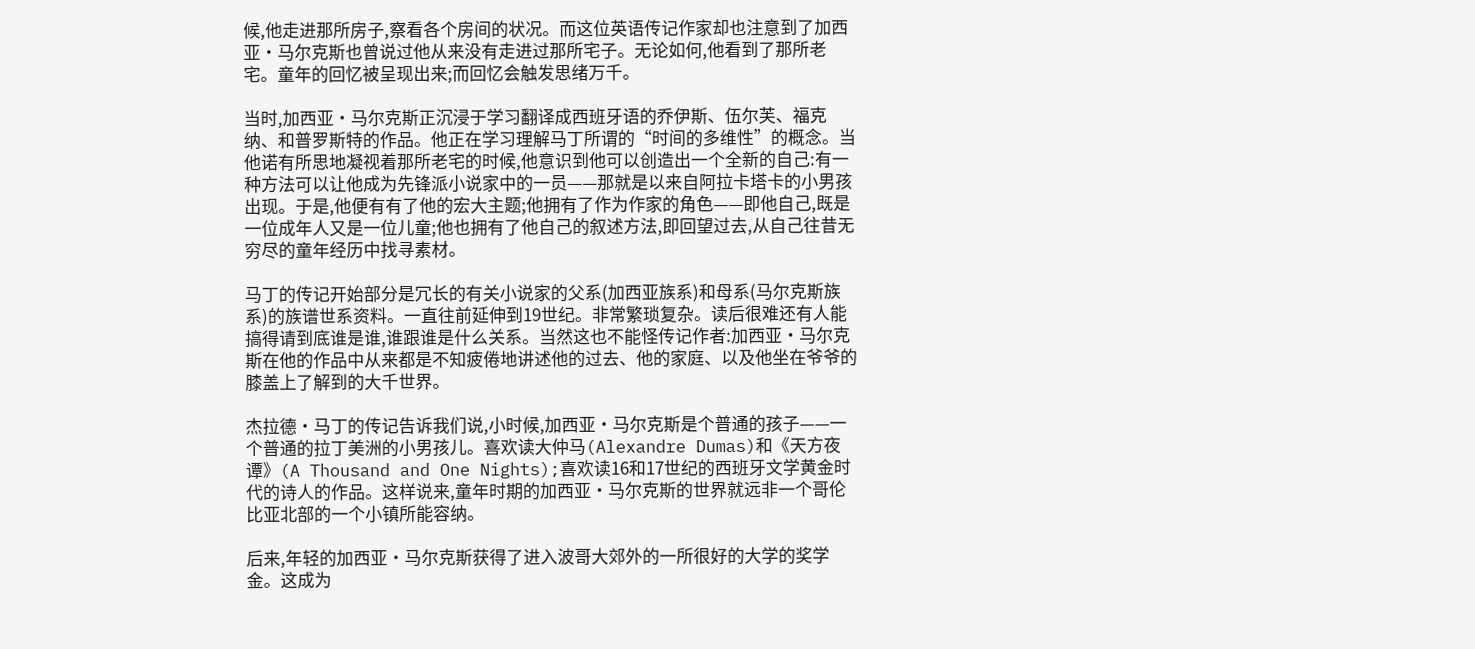候,他走进那所房子,察看各个房间的状况。而这位英语传记作家却也注意到了加西亚·马尔克斯也曾说过他从来没有走进过那所宅子。无论如何,他看到了那所老宅。童年的回忆被呈现出来;而回忆会触发思绪万千。

当时,加西亚·马尔克斯正沉浸于学习翻译成西班牙语的乔伊斯、伍尔芙、福克纳、和普罗斯特的作品。他正在学习理解马丁所谓的“时间的多维性”的概念。当他诺有所思地凝视着那所老宅的时候,他意识到他可以创造出一个全新的自己:有一种方法可以让他成为先锋派小说家中的一员——那就是以来自阿拉卡塔卡的小男孩出现。于是,他便有有了他的宏大主题;他拥有了作为作家的角色——即他自己,既是一位成年人又是一位儿童;他也拥有了他自己的叙述方法,即回望过去,从自己往昔无穷尽的童年经历中找寻素材。

马丁的传记开始部分是冗长的有关小说家的父系(加西亚族系)和母系(马尔克斯族系)的族谱世系资料。一直往前延伸到19世纪。非常繁琐复杂。读后很难还有人能搞得请到底谁是谁,谁跟谁是什么关系。当然这也不能怪传记作者:加西亚·马尔克斯在他的作品中从来都是不知疲倦地讲述他的过去、他的家庭、以及他坐在爷爷的膝盖上了解到的大千世界。

杰拉德·马丁的传记告诉我们说,小时候,加西亚·马尔克斯是个普通的孩子——一个普通的拉丁美洲的小男孩儿。喜欢读大仲马(Alexandre Dumas)和《天方夜谭》(A Thousand and One Nights);喜欢读16和17世纪的西班牙文学黄金时代的诗人的作品。这样说来,童年时期的加西亚·马尔克斯的世界就远非一个哥伦比亚北部的一个小镇所能容纳。

后来,年轻的加西亚·马尔克斯获得了进入波哥大郊外的一所很好的大学的奖学金。这成为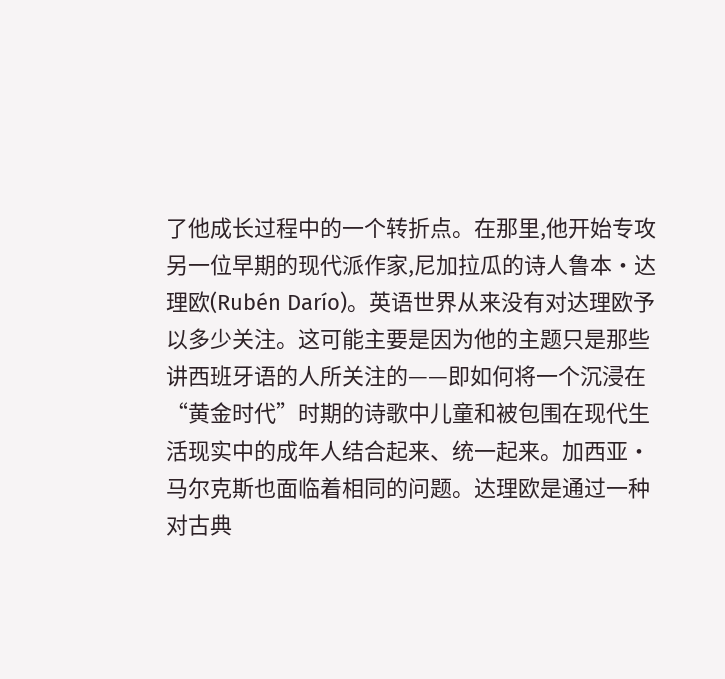了他成长过程中的一个转折点。在那里,他开始专攻另一位早期的现代派作家,尼加拉瓜的诗人鲁本·达理欧(Rubén Darío)。英语世界从来没有对达理欧予以多少关注。这可能主要是因为他的主题只是那些讲西班牙语的人所关注的——即如何将一个沉浸在“黄金时代”时期的诗歌中儿童和被包围在现代生活现实中的成年人结合起来、统一起来。加西亚·马尔克斯也面临着相同的问题。达理欧是通过一种对古典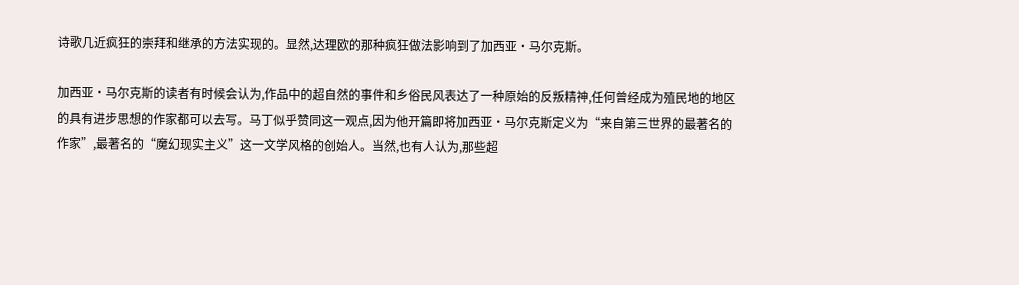诗歌几近疯狂的崇拜和继承的方法实现的。显然,达理欧的那种疯狂做法影响到了加西亚·马尔克斯。

加西亚·马尔克斯的读者有时候会认为,作品中的超自然的事件和乡俗民风表达了一种原始的反叛精神,任何曾经成为殖民地的地区的具有进步思想的作家都可以去写。马丁似乎赞同这一观点,因为他开篇即将加西亚·马尔克斯定义为“来自第三世界的最著名的作家”,最著名的“魔幻现实主义”这一文学风格的创始人。当然,也有人认为,那些超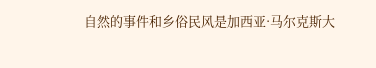自然的事件和乡俗民风是加西亚·马尔克斯大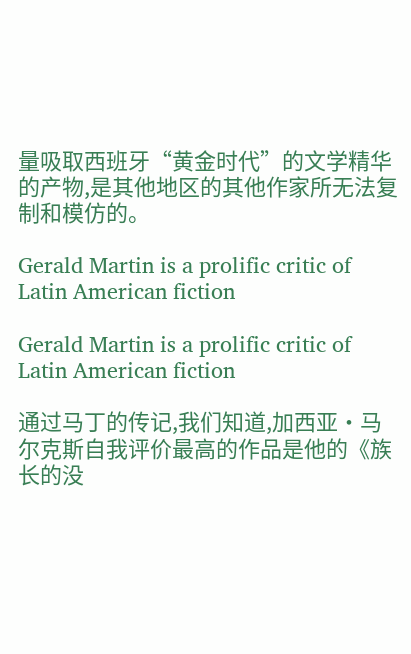量吸取西班牙“黄金时代”的文学精华的产物,是其他地区的其他作家所无法复制和模仿的。

Gerald Martin is a prolific critic of Latin American fiction

Gerald Martin is a prolific critic of Latin American fiction

通过马丁的传记,我们知道,加西亚·马尔克斯自我评价最高的作品是他的《族长的没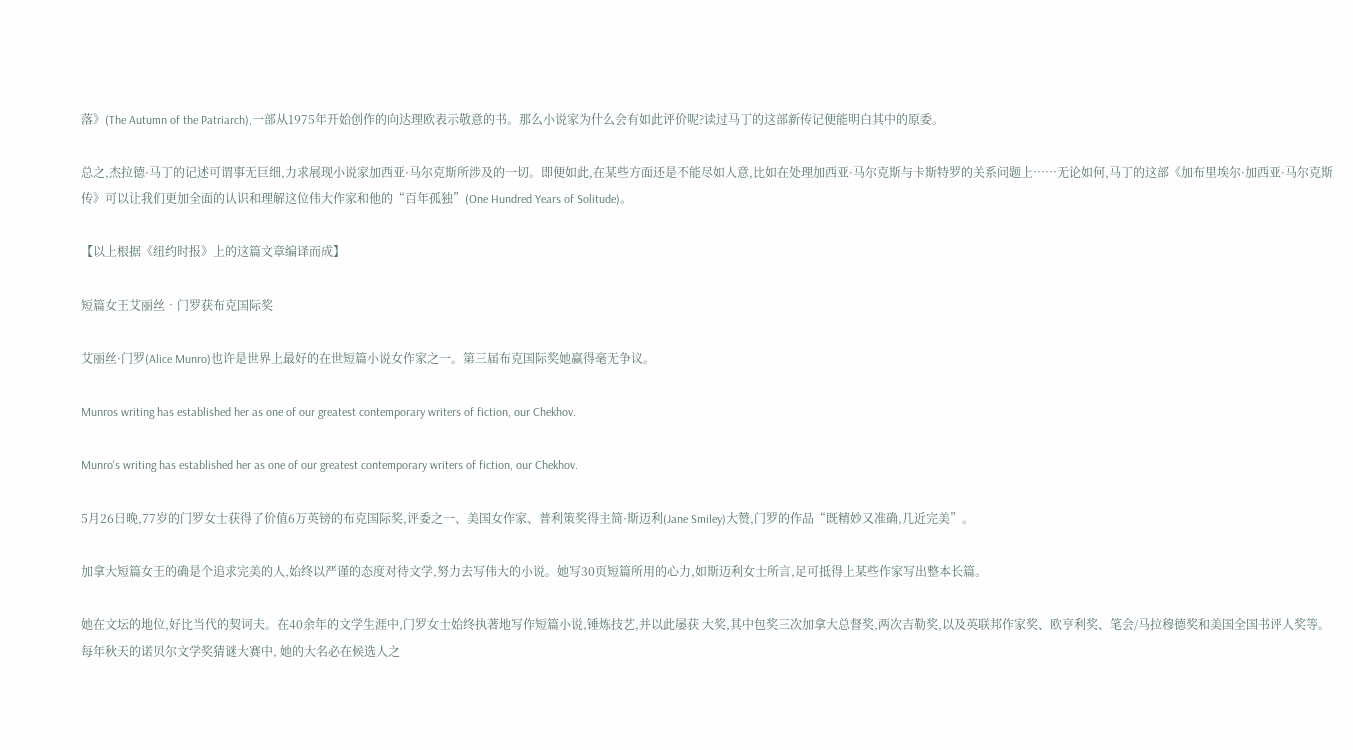落》(The Autumn of the Patriarch),一部从1975年开始创作的向达理欧表示敬意的书。那么小说家为什么会有如此评价呢?读过马丁的这部新传记便能明白其中的原委。

总之,杰拉德·马丁的记述可谓事无巨细,力求展现小说家加西亚·马尔克斯所涉及的一切。即便如此,在某些方面还是不能尽如人意,比如在处理加西亚·马尔克斯与卡斯特罗的关系问题上……无论如何,马丁的这部《加布里埃尔·加西亚·马尔克斯传》可以让我们更加全面的认识和理解这位伟大作家和他的“百年孤独”(One Hundred Years of Solitude)。

【以上根据《纽约时报》上的这篇文章编译而成】

短篇女王艾丽丝•门罗获布克国际奖

艾丽丝·门罗(Alice Munro)也许是世界上最好的在世短篇小说女作家之一。第三届布克国际奖她赢得毫无争议。

Munros writing has established her as one of our greatest contemporary writers of fiction, our Chekhov.

Munro's writing has established her as one of our greatest contemporary writers of fiction, our Chekhov.

5月26日晚,77岁的门罗女士获得了价值6万英镑的布克国际奖,评委之一、美国女作家、普利策奖得主简·斯迈利(Jane Smiley)大赞,门罗的作品“既精妙又准确,几近完美”。

加拿大短篇女王的确是个追求完美的人,始终以严谨的态度对待文学,努力去写伟大的小说。她写30页短篇所用的心力,如斯迈利女士所言,足可抵得上某些作家写出整本长篇。

她在文坛的地位,好比当代的契诃夫。在40余年的文学生涯中,门罗女士始终执著地写作短篇小说,锤炼技艺,并以此屡获 大奖,其中包奖三次加拿大总督奖,两次吉勒奖,以及英联邦作家奖、欧亨利奖、笔会/马拉穆德奖和美国全国书评人奖等。每年秋天的诺贝尔文学奖猜谜大赛中, 她的大名必在候选人之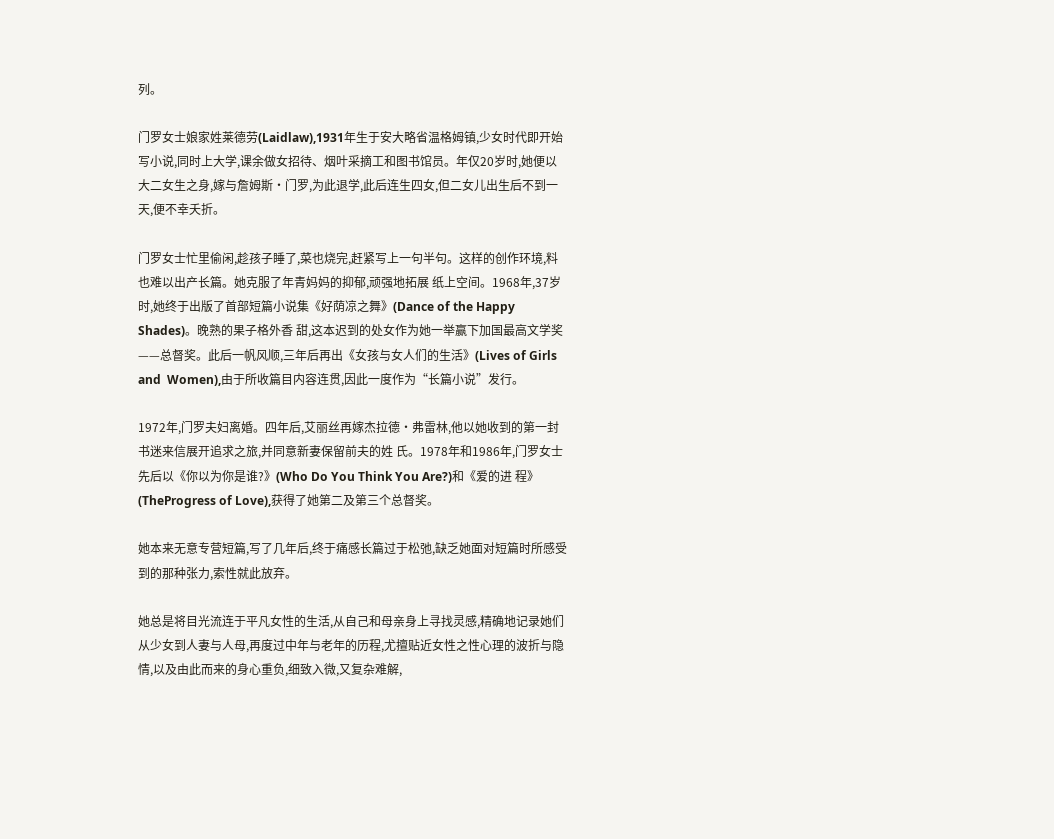列。

门罗女士娘家姓莱德劳(Laidlaw),1931年生于安大略省温格姆镇,少女时代即开始写小说,同时上大学,课余做女招待、烟叶采摘工和图书馆员。年仅20岁时,她便以大二女生之身,嫁与詹姆斯·门罗,为此退学,此后连生四女,但二女儿出生后不到一天,便不幸夭折。

门罗女士忙里偷闲,趁孩子睡了,菜也烧完,赶紧写上一句半句。这样的创作环境,料也难以出产长篇。她克服了年青妈妈的抑郁,顽强地拓展 纸上空间。1968年,37岁时,她终于出版了首部短篇小说集《好荫凉之舞》(Dance of the Happy Shades)。晚熟的果子格外香 甜,这本迟到的处女作为她一举赢下加国最高文学奖——总督奖。此后一帆风顺,三年后再出《女孩与女人们的生活》(Lives of Girls and  Women),由于所收篇目内容连贯,因此一度作为“长篇小说”发行。

1972年,门罗夫妇离婚。四年后,艾丽丝再嫁杰拉德·弗雷林,他以她收到的第一封书迷来信展开追求之旅,并同意新妻保留前夫的姓 氏。1978年和1986年,门罗女士先后以《你以为你是谁?》(Who Do You Think You Are?)和《爱的进 程》(TheProgress of Love),获得了她第二及第三个总督奖。

她本来无意专营短篇,写了几年后,终于痛感长篇过于松弛,缺乏她面对短篇时所感受到的那种张力,索性就此放弃。

她总是将目光流连于平凡女性的生活,从自己和母亲身上寻找灵感,精确地记录她们从少女到人妻与人母,再度过中年与老年的历程,尤擅贴近女性之性心理的波折与隐情,以及由此而来的身心重负,细致入微,又复杂难解,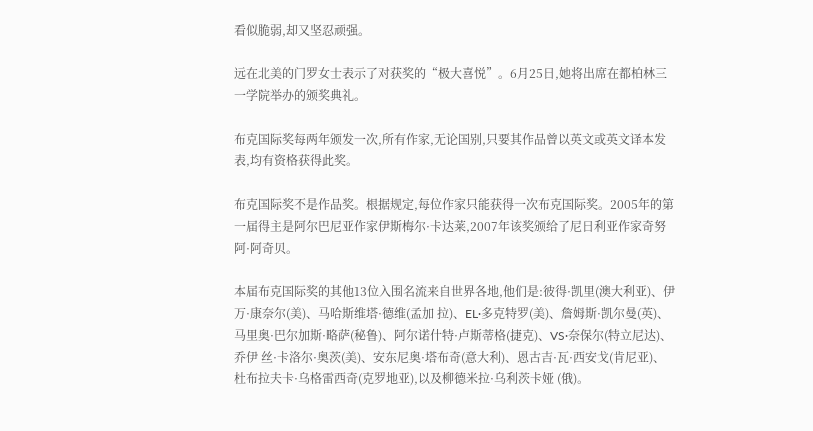看似脆弱,却又坚忍顽强。

远在北美的门罗女士表示了对获奖的“极大喜悦”。6月25日,她将出席在都柏林三一学院举办的颁奖典礼。

布克国际奖每两年颁发一次,所有作家,无论国别,只要其作品曾以英文或英文译本发表,均有资格获得此奖。

布克国际奖不是作品奖。根据规定,每位作家只能获得一次布克国际奖。2005年的第一届得主是阿尔巴尼亚作家伊斯梅尔·卡达莱,2007年该奖颁给了尼日利亚作家奇努阿·阿奇贝。

本届布克国际奖的其他13位入围名流来自世界各地,他们是:彼得·凯里(澳大利亚)、伊万·康奈尔(美)、马哈斯维塔·德维(孟加 拉)、EL·多克特罗(美)、詹姆斯·凯尔曼(英)、马里奥·巴尔加斯·略萨(秘鲁)、阿尔诺什特·卢斯蒂格(捷克)、VS·奈保尔(特立尼达)、乔伊 丝·卡洛尔·奥茨(美)、安东尼奥·塔布奇(意大利)、恩古吉·瓦·西安戈(肯尼亚)、杜布拉夫卡·乌格雷西奇(克罗地亚),以及柳德米拉·乌利茨卡娅 (俄)。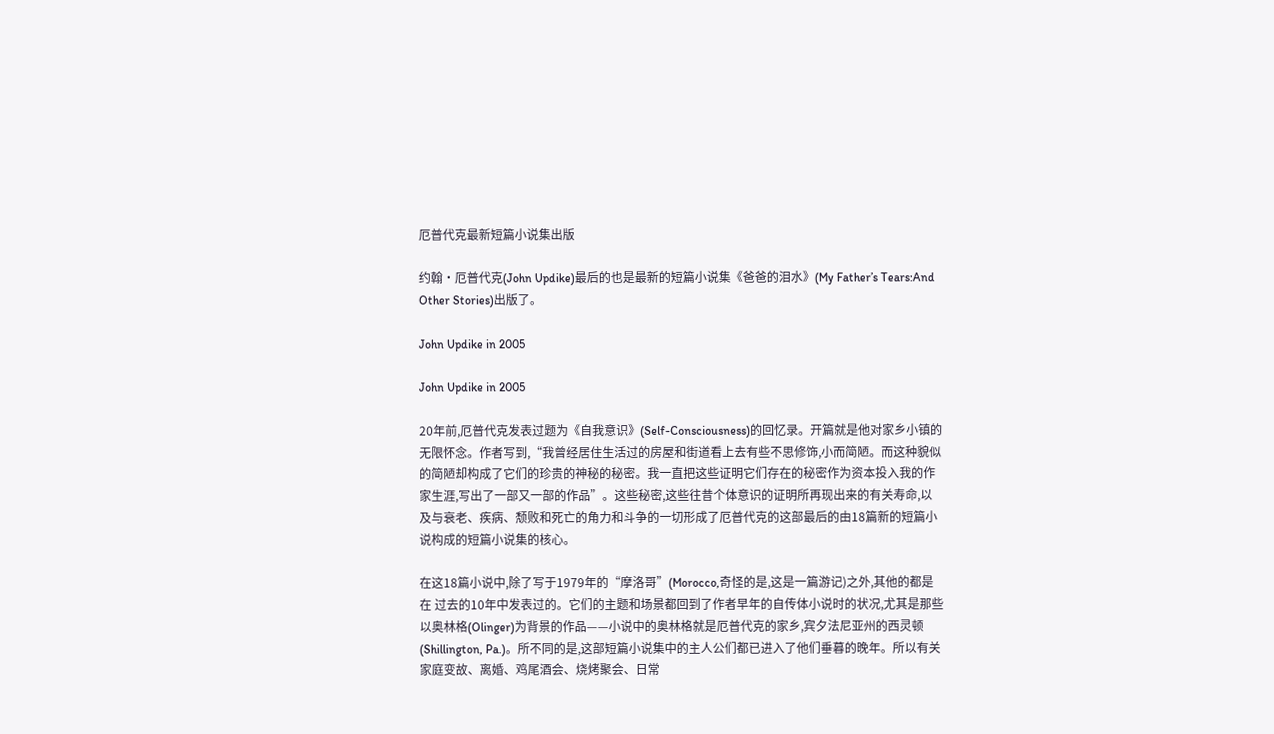厄普代克最新短篇小说集出版

约翰·厄普代克(John Updike)最后的也是最新的短篇小说集《爸爸的泪水》(My Father’s Tears:And Other Stories)出版了。

John Updike in 2005

John Updike in 2005

20年前,厄普代克发表过题为《自我意识》(Self-Consciousness)的回忆录。开篇就是他对家乡小镇的无限怀念。作者写到,“我曾经居住生活过的房屋和街道看上去有些不思修饰,小而简陋。而这种貌似的简陋却构成了它们的珍贵的神秘的秘密。我一直把这些证明它们存在的秘密作为资本投入我的作家生涯,写出了一部又一部的作品”。这些秘密,这些往昔个体意识的证明所再现出来的有关寿命,以及与衰老、疾病、颓败和死亡的角力和斗争的一切形成了厄普代克的这部最后的由18篇新的短篇小说构成的短篇小说集的核心。

在这18篇小说中,除了写于1979年的“摩洛哥”(Morocco,奇怪的是,这是一篇游记)之外,其他的都是在 过去的10年中发表过的。它们的主题和场景都回到了作者早年的自传体小说时的状况,尤其是那些以奥林格(Olinger)为背景的作品——小说中的奥林格就是厄普代克的家乡,宾夕法尼亚州的西灵顿(Shillington, Pa.)。所不同的是,这部短篇小说集中的主人公们都已进入了他们垂暮的晚年。所以有关家庭变故、离婚、鸡尾酒会、烧烤聚会、日常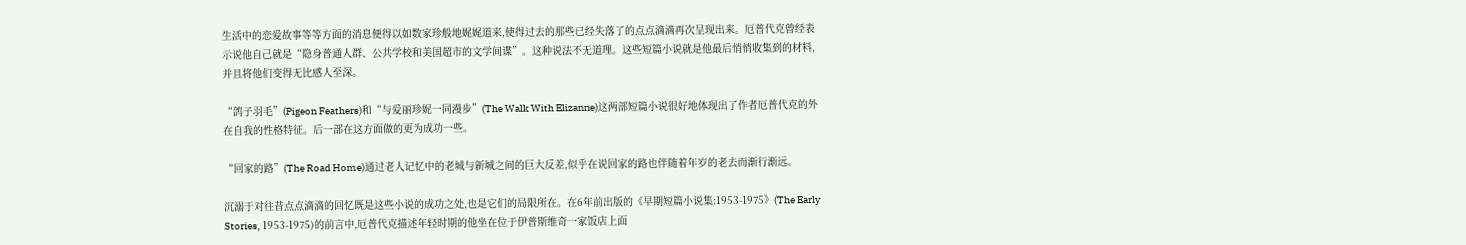生活中的恋爱故事等等方面的消息便得以如数家珍般地娓娓道来,使得过去的那些已经失落了的点点滴滴再次呈现出来。厄普代克曾经表示说他自己就是“隐身普通人群、公共学校和美国超市的文学间谍”。这种说法不无道理。这些短篇小说就是他最后悄悄收集到的材料,并且将他们变得无比感人至深。

“鸽子羽毛”(Pigeon Feathers)和“与爱丽珍妮一同漫步”(The Walk With Elizanne)这两部短篇小说很好地体现出了作者厄普代克的外在自我的性格特征。后一部在这方面做的更为成功一些。

“回家的路”(The Road Home)通过老人记忆中的老城与新城之间的巨大反差,似乎在说回家的路也伴随着年岁的老去而渐行渐远。

沉溺于对往昔点点滴滴的回忆既是这些小说的成功之处,也是它们的局限所在。在6年前出版的《早期短篇小说集:1953-1975》(The Early Stories, 1953-1975)的前言中,厄普代克描述年轻时期的他坐在位于伊普斯维奇一家饭店上面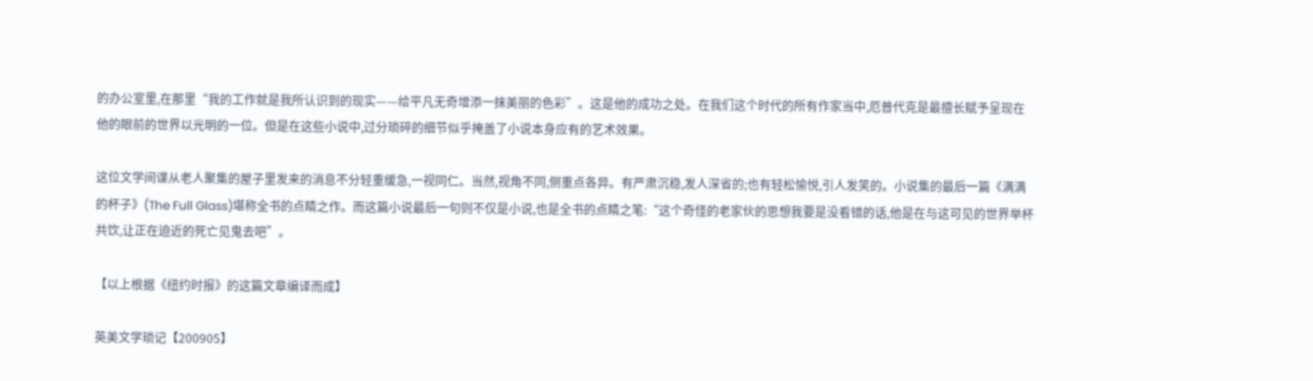的办公室里,在那里“我的工作就是我所认识到的现实——给平凡无奇增添一抹美丽的色彩”。这是他的成功之处。在我们这个时代的所有作家当中,厄普代克是最擅长赋予呈现在他的眼前的世界以光明的一位。但是在这些小说中,过分琐碎的细节似乎掩盖了小说本身应有的艺术效果。

这位文学间谍从老人聚集的屋子里发来的消息不分轻重缓急,一视同仁。当然,视角不同,侧重点各异。有严肃沉稳,发人深省的;也有轻松愉悦,引人发笑的。小说集的最后一篇《满满的杯子》(The Full Glass)堪称全书的点睛之作。而这篇小说最后一句则不仅是小说,也是全书的点睛之笔:“这个奇怪的老家伙的思想我要是没看错的话,他是在与这可见的世界举杯共饮,让正在迫近的死亡见鬼去吧”。

【以上根据《纽约时报》的这篇文章编译而成】

英美文学琐记【200905】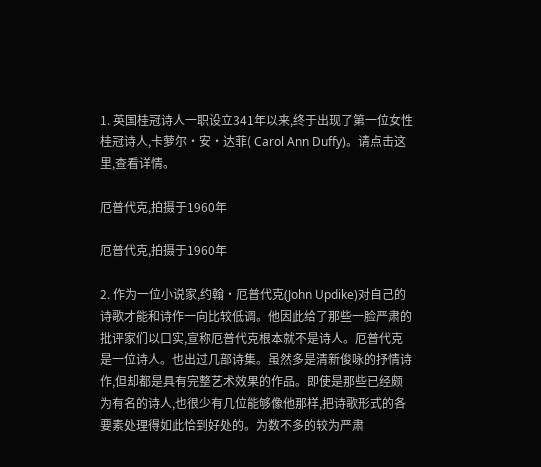1. 英国桂冠诗人一职设立341年以来,终于出现了第一位女性桂冠诗人,卡萝尔·安·达菲( Carol Ann Duffy)。请点击这里,查看详情。

厄普代克,拍摄于1960年

厄普代克,拍摄于1960年

2. 作为一位小说家,约翰·厄普代克(John Updike)对自己的诗歌才能和诗作一向比较低调。他因此给了那些一脸严肃的批评家们以口实,宣称厄普代克根本就不是诗人。厄普代克是一位诗人。也出过几部诗集。虽然多是清新俊咏的抒情诗作,但却都是具有完整艺术效果的作品。即使是那些已经颇为有名的诗人,也很少有几位能够像他那样,把诗歌形式的各要素处理得如此恰到好处的。为数不多的较为严肃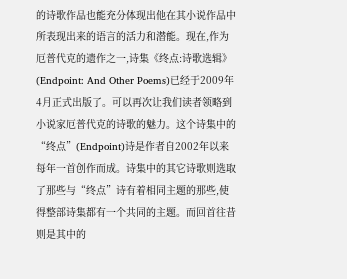的诗歌作品也能充分体现出他在其小说作品中所表现出来的语言的活力和潜能。现在,作为厄普代克的遗作之一,诗集《终点:诗歌选辑》(Endpoint: And Other Poems)已经于2009年4月正式出版了。可以再次让我们读者领略到小说家厄普代克的诗歌的魅力。这个诗集中的“终点”(Endpoint)诗是作者自2002年以来每年一首创作而成。诗集中的其它诗歌则选取了那些与“终点”诗有着相同主题的那些,使得整部诗集都有一个共同的主题。而回首往昔则是其中的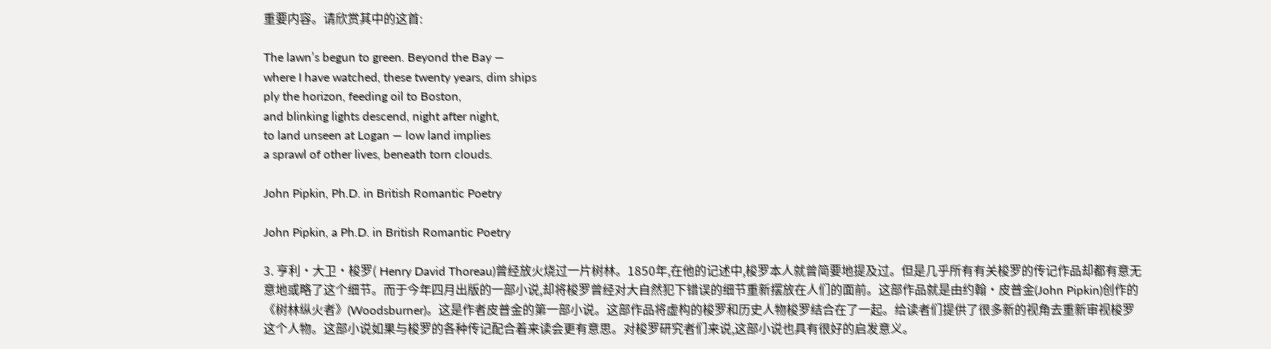重要内容。请欣赏其中的这首:

The lawn’s begun to green. Beyond the Bay —
where I have watched, these twenty years, dim ships
ply the horizon, feeding oil to Boston,
and blinking lights descend, night after night,
to land unseen at Logan — low land implies
a sprawl of other lives, beneath torn clouds.

John Pipkin, Ph.D. in British Romantic Poetry

John Pipkin, a Ph.D. in British Romantic Poetry

3. 亨利·大卫·梭罗( Henry David Thoreau)曾经放火烧过一片树林。1850年,在他的记述中,梭罗本人就曾简要地提及过。但是几乎所有有关梭罗的传记作品却都有意无意地或略了这个细节。而于今年四月出版的一部小说,却将梭罗曾经对大自然犯下错误的细节重新摆放在人们的面前。这部作品就是由约翰·皮普金(John Pipkin)创作的《树林纵火者》(Woodsburner)。这是作者皮普金的第一部小说。这部作品将虚构的梭罗和历史人物梭罗结合在了一起。给读者们提供了很多新的视角去重新审视梭罗这个人物。这部小说如果与梭罗的各种传记配合着来读会更有意思。对梭罗研究者们来说,这部小说也具有很好的启发意义。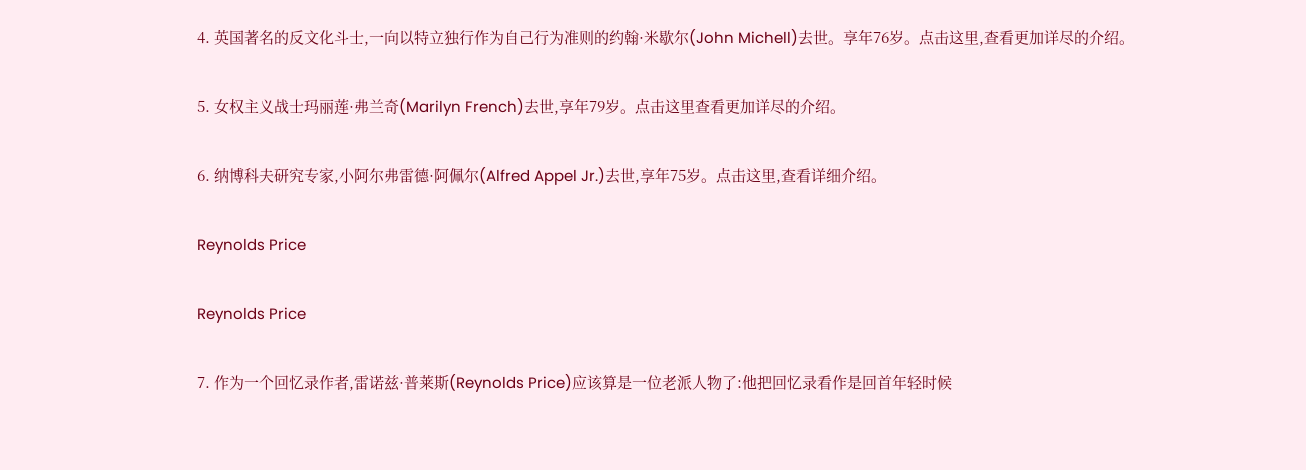4. 英国著名的反文化斗士,一向以特立独行作为自己行为准则的约翰·米歇尔(John Michell)去世。享年76岁。点击这里,查看更加详尽的介绍。

5. 女权主义战士玛丽莲·弗兰奇(Marilyn French)去世,享年79岁。点击这里查看更加详尽的介绍。

6. 纳博科夫研究专家,小阿尔弗雷德·阿佩尔(Alfred Appel Jr.)去世,享年75岁。点击这里,查看详细介绍。

Reynolds Price

Reynolds Price

7. 作为一个回忆录作者,雷诺兹·普莱斯(Reynolds Price)应该算是一位老派人物了:他把回忆录看作是回首年轻时候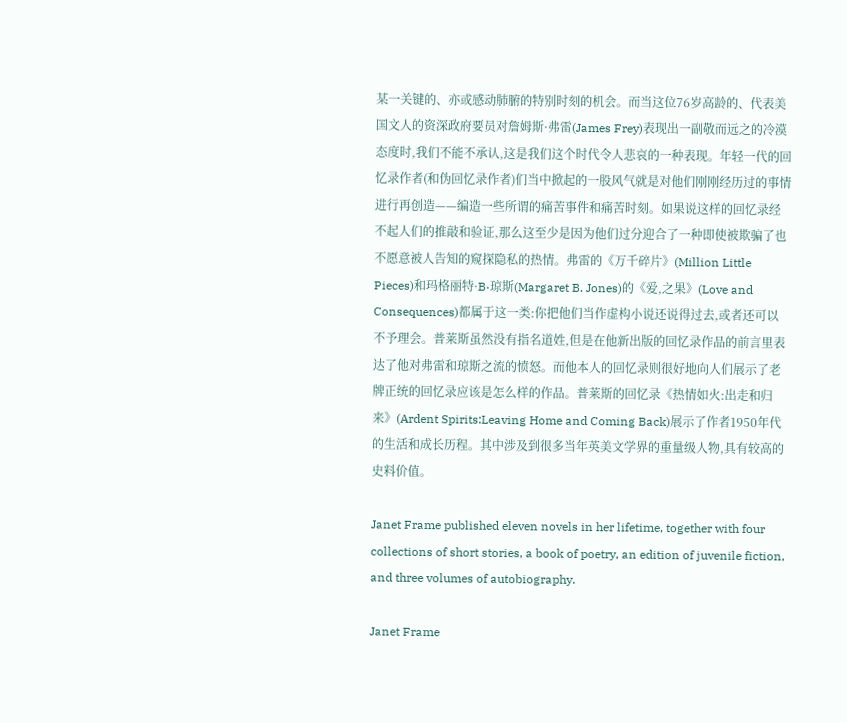某一关键的、亦或感动肺腑的特别时刻的机会。而当这位76岁高龄的、代表美国文人的资深政府要员对詹姆斯·弗雷(James Frey)表现出一副敬而远之的冷漠态度时,我们不能不承认,这是我们这个时代令人悲哀的一种表现。年轻一代的回忆录作者(和伪回忆录作者)们当中掀起的一股风气就是对他们刚刚经历过的事情进行再创造——编造一些所谓的痛苦事件和痛苦时刻。如果说这样的回忆录经不起人们的推敲和验证,那么这至少是因为他们过分迎合了一种即使被欺骗了也不愿意被人告知的窥探隐私的热情。弗雷的《万千碎片》(Million Little Pieces)和玛格丽特·B·琼斯(Margaret B. Jones)的《爱,之果》(Love and Consequences)都属于这一类:你把他们当作虚构小说还说得过去,或者还可以不予理会。普莱斯虽然没有指名道姓,但是在他新出版的回忆录作品的前言里表达了他对弗雷和琼斯之流的愤怒。而他本人的回忆录则很好地向人们展示了老牌正统的回忆录应该是怎么样的作品。普莱斯的回忆录《热情如火:出走和归来》(Ardent Spirits:Leaving Home and Coming Back)展示了作者1950年代的生活和成长历程。其中涉及到很多当年英美文学界的重量级人物,具有较高的史料价值。

Janet Frame published eleven novels in her lifetime, together with four collections of short stories, a book of poetry, an edition of juvenile fiction, and three volumes of autobiography.

Janet Frame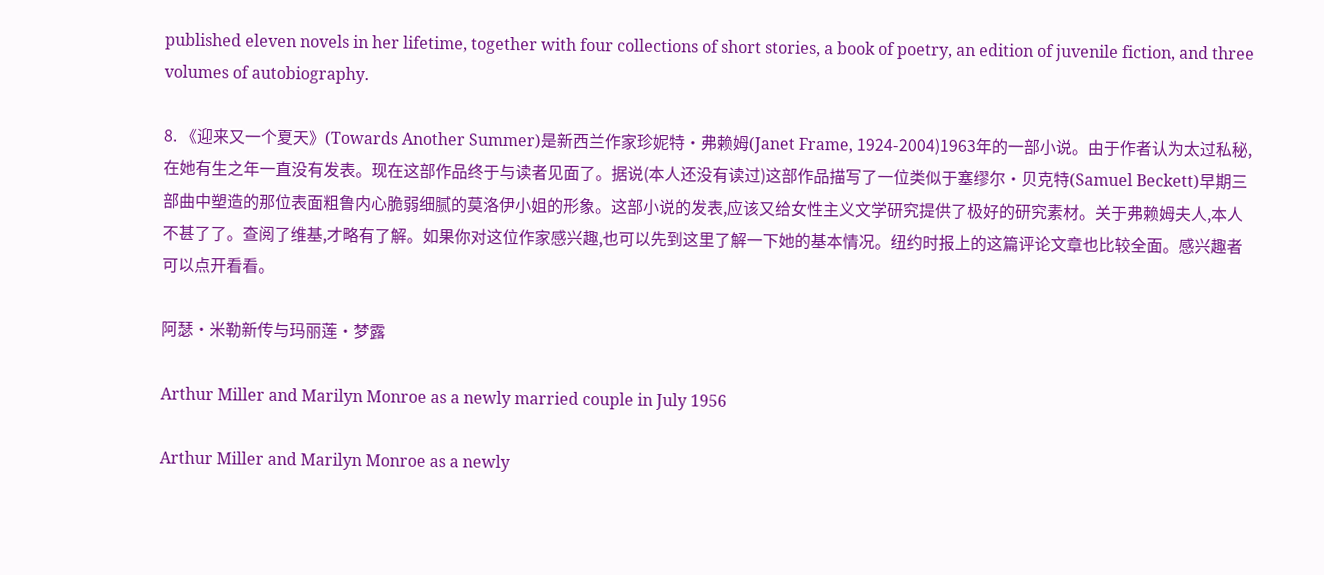published eleven novels in her lifetime, together with four collections of short stories, a book of poetry, an edition of juvenile fiction, and three volumes of autobiography.

8. 《迎来又一个夏天》(Towards Another Summer)是新西兰作家珍妮特·弗赖姆(Janet Frame, 1924-2004)1963年的一部小说。由于作者认为太过私秘,在她有生之年一直没有发表。现在这部作品终于与读者见面了。据说(本人还没有读过)这部作品描写了一位类似于塞缪尔·贝克特(Samuel Beckett)早期三部曲中塑造的那位表面粗鲁内心脆弱细腻的莫洛伊小姐的形象。这部小说的发表,应该又给女性主义文学研究提供了极好的研究素材。关于弗赖姆夫人,本人不甚了了。查阅了维基,才略有了解。如果你对这位作家感兴趣,也可以先到这里了解一下她的基本情况。纽约时报上的这篇评论文章也比较全面。感兴趣者可以点开看看。

阿瑟·米勒新传与玛丽莲·梦露

Arthur Miller and Marilyn Monroe as a newly married couple in July 1956

Arthur Miller and Marilyn Monroe as a newly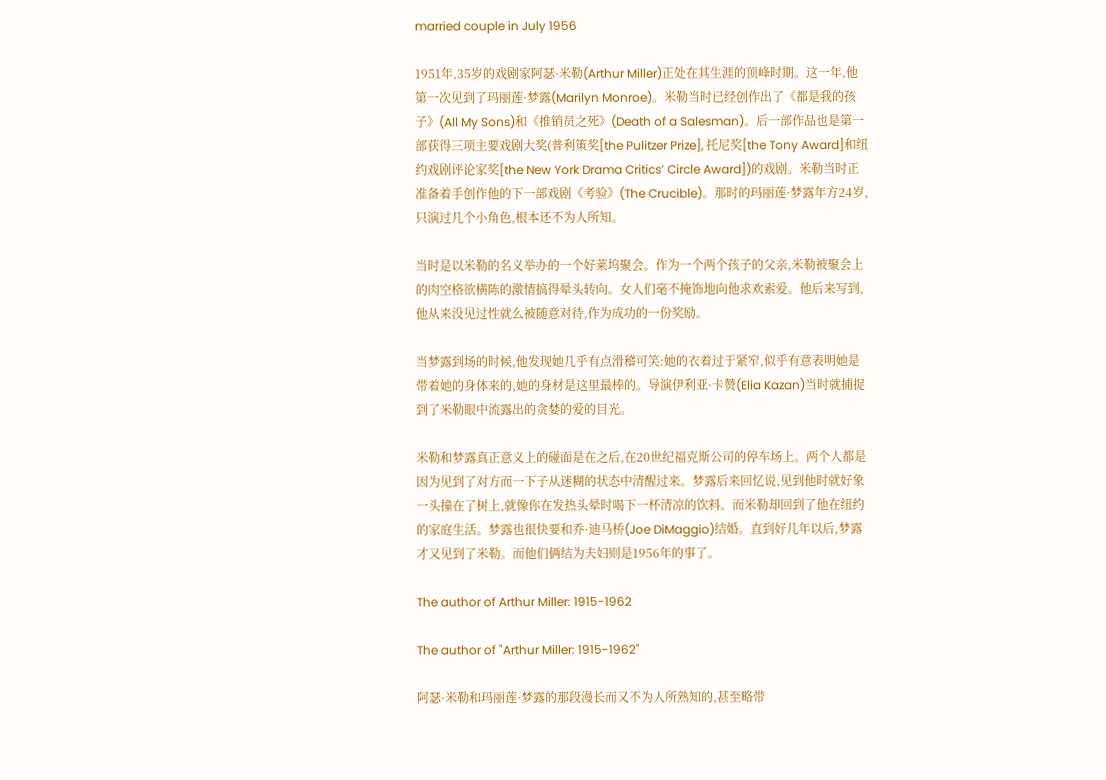married couple in July 1956

1951年,35岁的戏剧家阿瑟·米勒(Arthur Miller)正处在其生涯的顶峰时期。这一年,他第一次见到了玛丽莲·梦露(Marilyn Monroe)。米勒当时已经创作出了《都是我的孩子》(All My Sons)和《推销员之死》(Death of a Salesman)。后一部作品也是第一部获得三项主要戏剧大奖(普利策奖[the Pulitzer Prize], 托尼奖[the Tony Award]和纽约戏剧评论家奖[the New York Drama Critics’ Circle Award])的戏剧。米勒当时正准备着手创作他的下一部戏剧《考验》(The Crucible)。那时的玛丽莲·梦露年方24岁,只演过几个小角色,根本还不为人所知。

当时是以米勒的名义举办的一个好莱坞聚会。作为一个两个孩子的父亲,米勒被聚会上的肉空格欲横陈的激情搞得晕头转向。女人们毫不掩饰地向他求欢索爱。他后来写到,他从来没见过性就么被随意对待,作为成功的一份奖励。

当梦露到场的时候,他发现她几乎有点滑稽可笑:她的衣着过于紧窄,似乎有意表明她是带着她的身体来的,她的身材是这里最棒的。导演伊利亚·卡赞(Elia Kazan)当时就捕捉到了米勒眼中流露出的贪婪的爱的目光。

米勒和梦露真正意义上的碰面是在之后,在20世纪福克斯公司的停车场上。两个人都是因为见到了对方而一下子从迷糊的状态中清醒过来。梦露后来回忆说,见到他时就好象一头撞在了树上,就像你在发热头晕时喝下一杯清凉的饮料。而米勒却回到了他在纽约的家庭生活。梦露也很快要和乔·迪马桥(Joe DiMaggio)结婚。直到好几年以后,梦露才又见到了米勒。而他们俩结为夫妇则是1956年的事了。

The author of Arthur Miller: 1915-1962

The author of "Arthur Miller: 1915-1962"

阿瑟·米勒和玛丽莲·梦露的那段漫长而又不为人所熟知的,甚至略带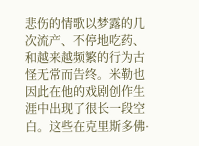悲伤的情歌以梦露的几次流产、不停地吃药、和越来越频繁的行为古怪无常而告终。米勒也因此在他的戏剧创作生涯中出现了很长一段空白。这些在克里斯多佛·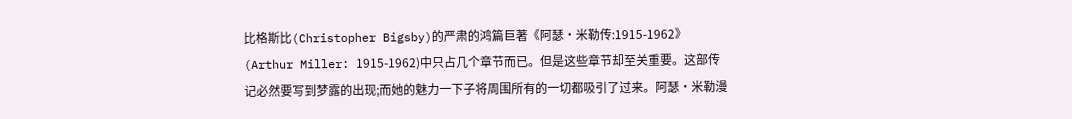比格斯比(Christopher Bigsby)的严肃的鸿篇巨著《阿瑟·米勒传:1915-1962》(Arthur Miller: 1915-1962)中只占几个章节而已。但是这些章节却至关重要。这部传记必然要写到梦露的出现;而她的魅力一下子将周围所有的一切都吸引了过来。阿瑟·米勒漫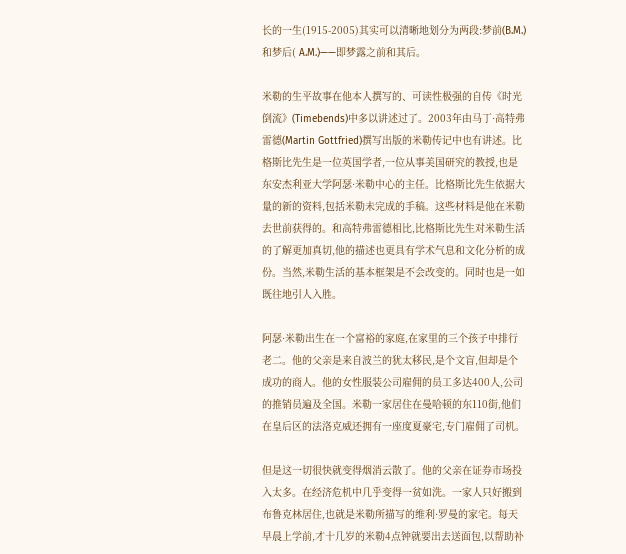长的一生(1915-2005)其实可以清晰地划分为两段:梦前(B.M.)和梦后( A.M.)——即梦露之前和其后。

米勒的生平故事在他本人撰写的、可读性极强的自传《时光倒流》(Timebends)中多以讲述过了。2003年由马丁·高特弗雷德(Martin Gottfried)撰写出版的米勒传记中也有讲述。比格斯比先生是一位英国学者,一位从事美国研究的教授,也是东安杰利亚大学阿瑟·米勒中心的主任。比格斯比先生依据大量的新的资料,包括米勒未完成的手稿。这些材料是他在米勒去世前获得的。和高特弗雷德相比,比格斯比先生对米勒生活的了解更加真切,他的描述也更具有学术气息和文化分析的成份。当然,米勒生活的基本框架是不会改变的。同时也是一如既往地引人入胜。

阿瑟·米勒出生在一个富裕的家庭,在家里的三个孩子中排行老二。他的父亲是来自波兰的犹太移民,是个文盲,但却是个成功的商人。他的女性服装公司雇佣的员工多达400人,公司的推销员遍及全国。米勒一家居住在曼哈顿的东110街,他们在皇后区的法洛克威还拥有一座度夏豪宅,专门雇佣了司机。

但是这一切很快就变得烟消云散了。他的父亲在证券市场投入太多。在经济危机中几乎变得一贫如洗。一家人只好搬到布鲁克林居住,也就是米勒所描写的维利·罗曼的家宅。每天早晨上学前,才十几岁的米勒4点钟就要出去送面包,以帮助补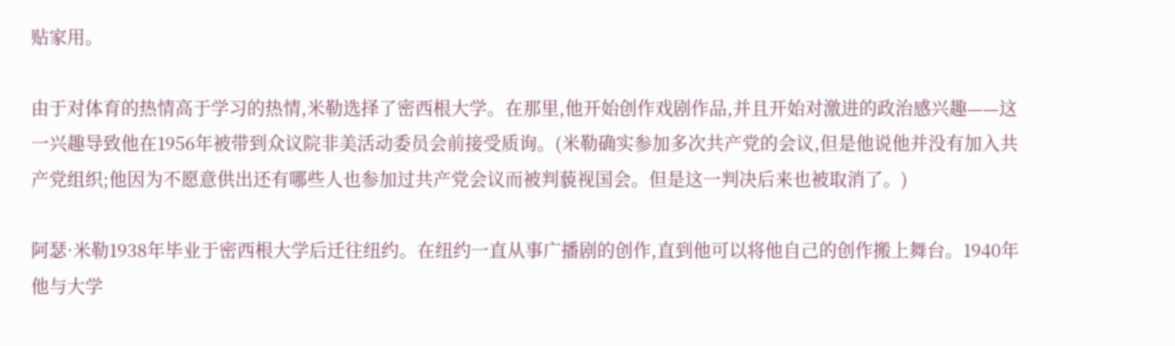贴家用。

由于对体育的热情高于学习的热情,米勒选择了密西根大学。在那里,他开始创作戏剧作品,并且开始对激进的政治感兴趣——这一兴趣导致他在1956年被带到众议院非美活动委员会前接受质询。(米勒确实参加多次共产党的会议,但是他说他并没有加入共产党组织;他因为不愿意供出还有哪些人也参加过共产党会议而被判藐视国会。但是这一判决后来也被取消了。)

阿瑟·米勒1938年毕业于密西根大学后迁往纽约。在纽约一直从事广播剧的创作,直到他可以将他自己的创作搬上舞台。1940年他与大学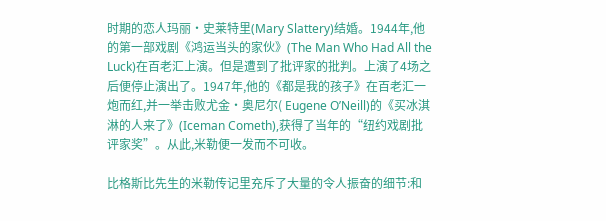时期的恋人玛丽·史莱特里(Mary Slattery)结婚。1944年,他的第一部戏剧《鸿运当头的家伙》(The Man Who Had All the Luck)在百老汇上演。但是遭到了批评家的批判。上演了4场之后便停止演出了。1947年,他的《都是我的孩子》在百老汇一炮而红,并一举击败尤金·奥尼尔( Eugene O’Neill)的《买冰淇淋的人来了》(Iceman Cometh),获得了当年的“纽约戏剧批评家奖”。从此,米勒便一发而不可收。

比格斯比先生的米勒传记里充斥了大量的令人振奋的细节:和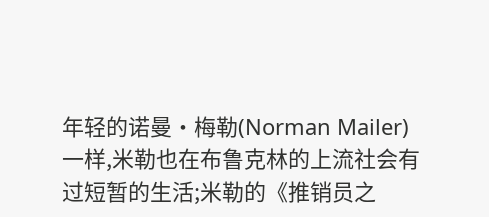年轻的诺曼·梅勒(Norman Mailer)一样,米勒也在布鲁克林的上流社会有过短暂的生活;米勒的《推销员之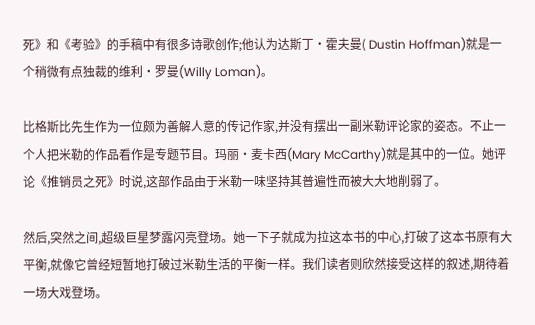死》和《考验》的手稿中有很多诗歌创作;他认为达斯丁·霍夫曼( Dustin Hoffman)就是一个稍微有点独裁的维利·罗曼(Willy Loman)。

比格斯比先生作为一位颇为善解人意的传记作家,并没有摆出一副米勒评论家的姿态。不止一个人把米勒的作品看作是专题节目。玛丽·麦卡西(Mary McCarthy)就是其中的一位。她评论《推销员之死》时说,这部作品由于米勒一味坚持其普遍性而被大大地削弱了。

然后,突然之间,超级巨星梦露闪亮登场。她一下子就成为拉这本书的中心,打破了这本书原有大平衡,就像它曾经短暂地打破过米勒生活的平衡一样。我们读者则欣然接受这样的叙述,期待着一场大戏登场。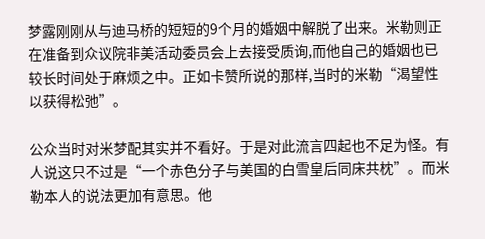梦露刚刚从与迪马桥的短短的9个月的婚姻中解脱了出来。米勒则正在准备到众议院非美活动委员会上去接受质询,而他自己的婚姻也已较长时间处于麻烦之中。正如卡赞所说的那样,当时的米勒“渴望性以获得松弛”。

公众当时对米梦配其实并不看好。于是对此流言四起也不足为怪。有人说这只不过是“一个赤色分子与美国的白雪皇后同床共枕”。而米勒本人的说法更加有意思。他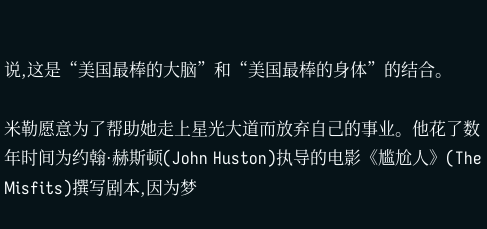说,这是“美国最棒的大脑”和“美国最棒的身体”的结合。

米勒愿意为了帮助她走上星光大道而放弃自己的事业。他花了数年时间为约翰·赫斯顿(John Huston)执导的电影《尴尬人》(The Misfits)撰写剧本,因为梦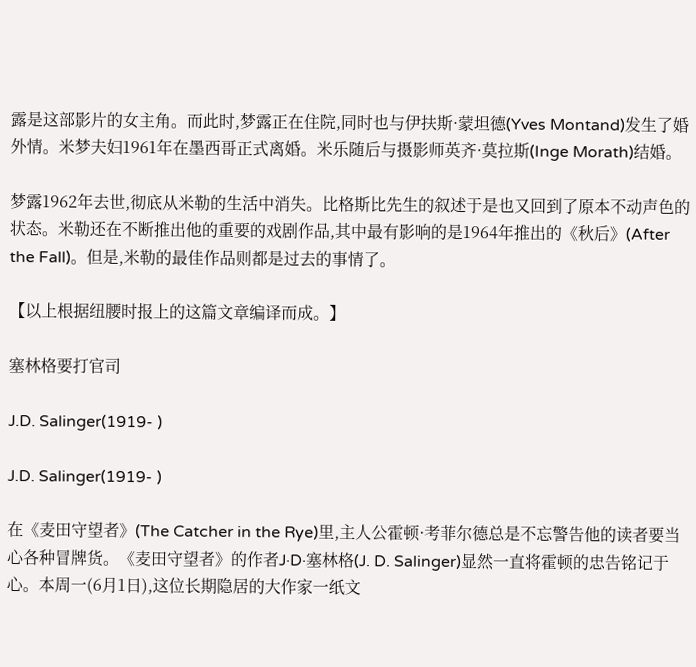露是这部影片的女主角。而此时,梦露正在住院,同时也与伊扶斯·蒙坦德(Yves Montand)发生了婚外情。米梦夫妇1961年在墨西哥正式离婚。米乐随后与摄影师英齐·莫拉斯(Inge Morath)结婚。

梦露1962年去世,彻底从米勒的生活中消失。比格斯比先生的叙述于是也又回到了原本不动声色的状态。米勒还在不断推出他的重要的戏剧作品,其中最有影响的是1964年推出的《秋后》(After the Fall)。但是,米勒的最佳作品则都是过去的事情了。

【以上根据纽腰时报上的这篇文章编译而成。】

塞林格要打官司

J.D. Salinger(1919- )

J.D. Salinger(1919- )

在《麦田守望者》(The Catcher in the Rye)里,主人公霍顿·考菲尔德总是不忘警告他的读者要当心各种冒牌货。《麦田守望者》的作者J·D·塞林格(J. D. Salinger)显然一直将霍顿的忠告铭记于心。本周一(6月1日),这位长期隐居的大作家一纸文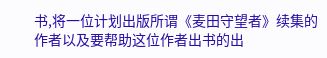书,将一位计划出版所谓《麦田守望者》续集的作者以及要帮助这位作者出书的出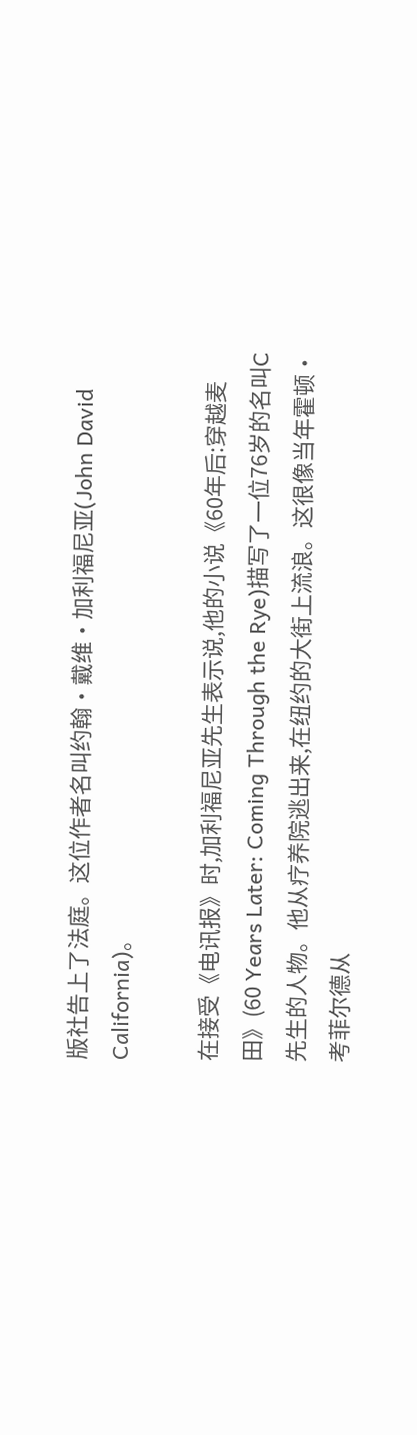版社告上了法庭。这位作者名叫约翰·戴维·加利福尼亚(John David California)。

在接受《电讯报》时,加利福尼亚先生表示说,他的小说《60年后:穿越麦田》(60 Years Later: Coming Through the Rye)描写了一位76岁的名叫C先生的人物。他从疗养院逃出来,在纽约的大街上流浪。这很像当年霍顿·考菲尔德从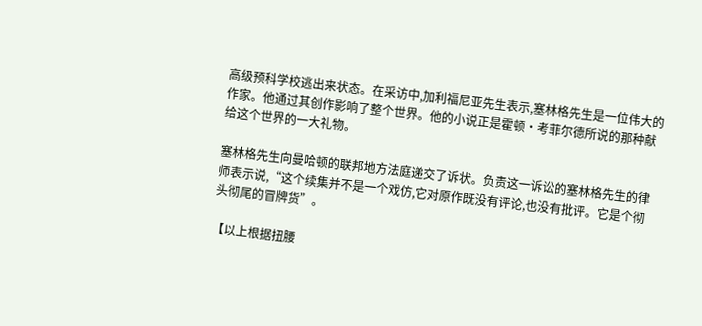高级预科学校逃出来状态。在采访中,加利福尼亚先生表示,塞林格先生是一位伟大的作家。他通过其创作影响了整个世界。他的小说正是霍顿·考菲尔德所说的那种献给这个世界的一大礼物。

塞林格先生向曼哈顿的联邦地方法庭递交了诉状。负责这一诉讼的塞林格先生的律师表示说,“这个续集并不是一个戏仿,它对原作既没有评论,也没有批评。它是个彻头彻尾的冒牌货”。

【以上根据扭腰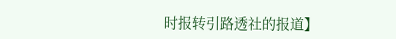时报转引路透社的报道】